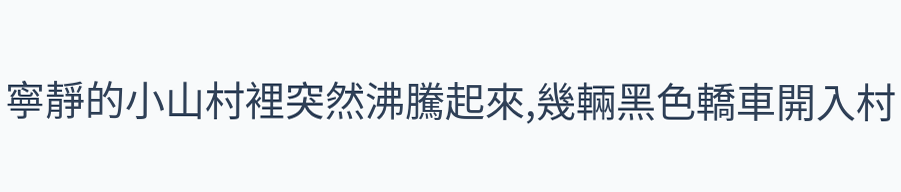寧靜的小山村裡突然沸騰起來,幾輛黑色轎車開入村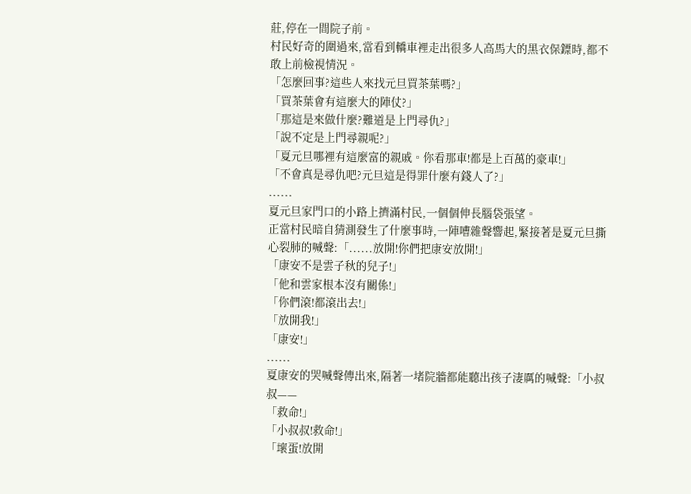莊,停在一間院子前。
村民好奇的圍過來,當看到轎車裡走出很多人高馬大的黑衣保鏢時,都不敢上前檢視情況。
「怎麼回事?這些人來找元旦買茶葉嗎?」
「買茶葉會有這麼大的陣仗?」
「那這是來做什麼?難道是上門尋仇?」
「說不定是上門尋親呢?」
「夏元旦哪裡有這麼富的親戚。你看那車!都是上百萬的豪車!」
「不會真是尋仇吧?元旦這是得罪什麼有錢人了?」
......
夏元旦家門口的小路上擠滿村民,一個個伸長腦袋張望。
正當村民暗自猜測發生了什麼事時,一陣嘈雜聲響起,緊接著是夏元旦撕心裂肺的喊聲:「......放開!你們把康安放開!」
「康安不是雲子秋的兒子!」
「他和雲家根本沒有關係!」
「你們滾!都滾出去!」
「放開我!」
「康安!」
......
夏康安的哭喊聲傳出來,隔著一堵院牆都能聽出孩子淒厲的喊聲:「小叔叔——
「救命!」
「小叔叔!救命!」
「壞蛋!放開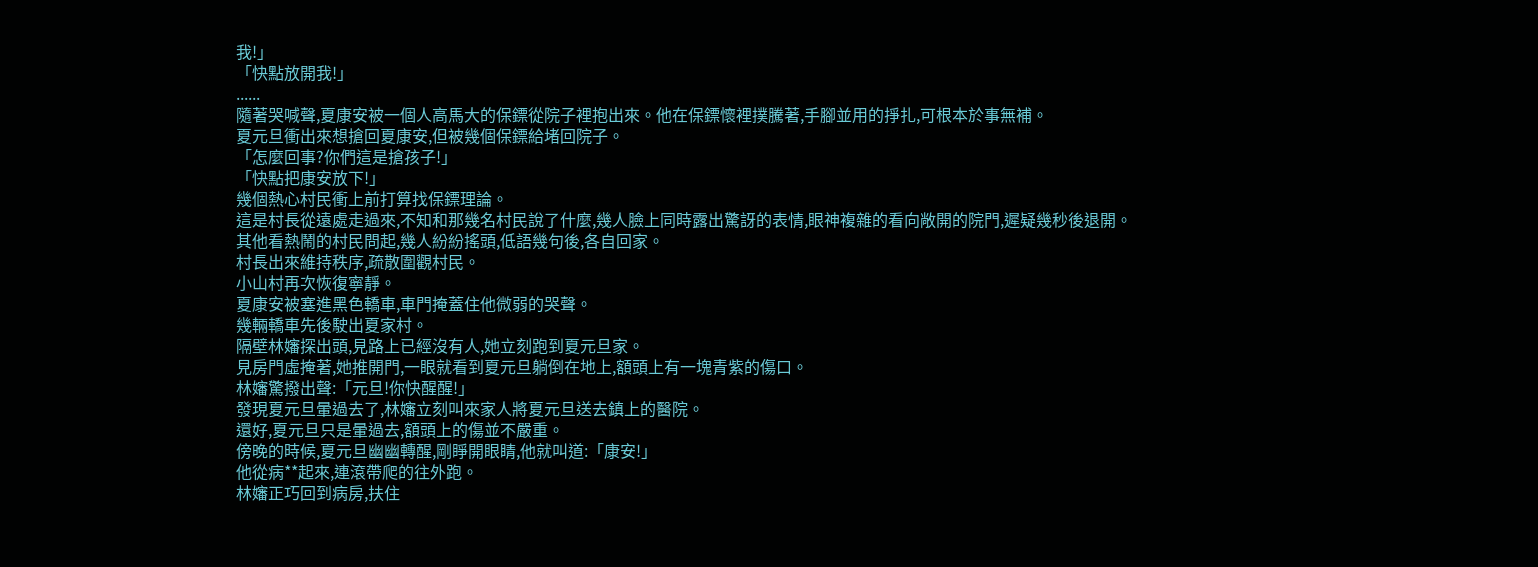我!」
「快點放開我!」
......
隨著哭喊聲,夏康安被一個人高馬大的保鏢從院子裡抱出來。他在保鏢懷裡撲騰著,手腳並用的掙扎,可根本於事無補。
夏元旦衝出來想搶回夏康安,但被幾個保鏢給堵回院子。
「怎麼回事?你們這是搶孩子!」
「快點把康安放下!」
幾個熱心村民衝上前打算找保鏢理論。
這是村長從遠處走過來,不知和那幾名村民說了什麼,幾人臉上同時露出驚訝的表情,眼神複雜的看向敞開的院門,遲疑幾秒後退開。
其他看熱鬧的村民問起,幾人紛紛搖頭,低語幾句後,各自回家。
村長出來維持秩序,疏散圍觀村民。
小山村再次恢復寧靜。
夏康安被塞進黑色轎車,車門掩蓋住他微弱的哭聲。
幾輛轎車先後駛出夏家村。
隔壁林嬸探出頭,見路上已經沒有人,她立刻跑到夏元旦家。
見房門虛掩著,她推開門,一眼就看到夏元旦躺倒在地上,額頭上有一塊青紫的傷口。
林嬸驚撥出聲:「元旦!你快醒醒!」
發現夏元旦暈過去了,林嬸立刻叫來家人將夏元旦送去鎮上的醫院。
還好,夏元旦只是暈過去,額頭上的傷並不嚴重。
傍晚的時候,夏元旦幽幽轉醒,剛睜開眼睛,他就叫道:「康安!」
他從病**起來,連滾帶爬的往外跑。
林嬸正巧回到病房,扶住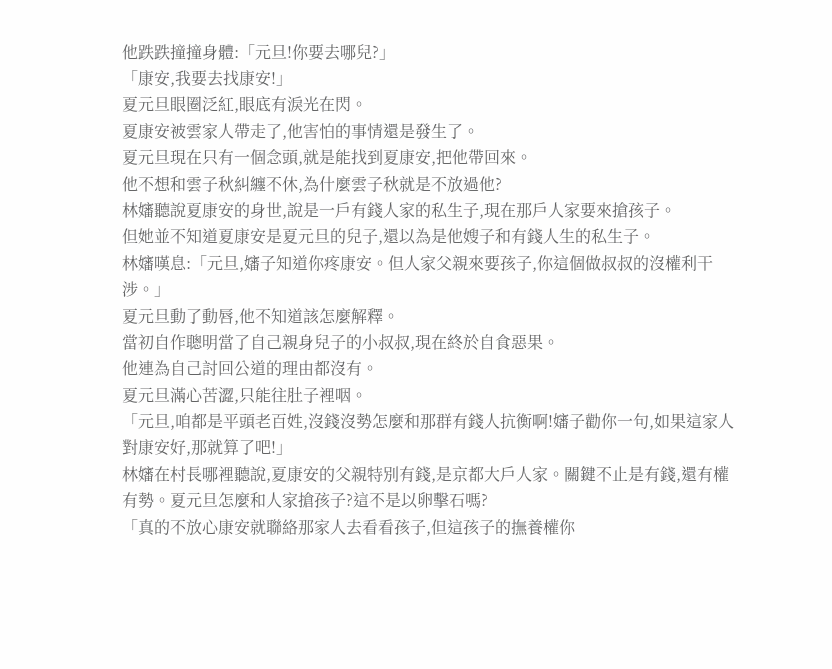他跌跌撞撞身體:「元旦!你要去哪兒?」
「康安,我要去找康安!」
夏元旦眼圈泛紅,眼底有淚光在閃。
夏康安被雲家人帶走了,他害怕的事情還是發生了。
夏元旦現在只有一個念頭,就是能找到夏康安,把他帶回來。
他不想和雲子秋糾纏不休,為什麼雲子秋就是不放過他?
林嬸聽說夏康安的身世,說是一戶有錢人家的私生子,現在那戶人家要來搶孩子。
但她並不知道夏康安是夏元旦的兒子,還以為是他嫂子和有錢人生的私生子。
林嬸嘆息:「元旦,嬸子知道你疼康安。但人家父親來要孩子,你這個做叔叔的沒權利干涉。」
夏元旦動了動唇,他不知道該怎麼解釋。
當初自作聰明當了自己親身兒子的小叔叔,現在終於自食惡果。
他連為自己討回公道的理由都沒有。
夏元旦滿心苦澀,只能往肚子裡咽。
「元旦,咱都是平頭老百姓,沒錢沒勢怎麼和那群有錢人抗衡啊!嬸子勸你一句,如果這家人對康安好,那就算了吧!」
林嬸在村長哪裡聽說,夏康安的父親特別有錢,是京都大戶人家。關鍵不止是有錢,還有權有勢。夏元旦怎麼和人家搶孩子?這不是以卵擊石嗎?
「真的不放心康安就聯絡那家人去看看孩子,但這孩子的撫養權你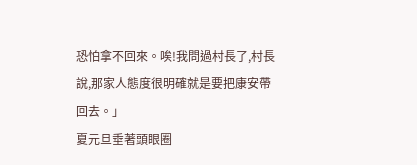恐怕拿不回來。唉!我問過村長了,村長說,那家人態度很明確就是要把康安帶回去。」
夏元旦垂著頭眼圈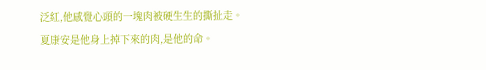泛紅,他感覺心頭的一塊肉被硬生生的撕扯走。
夏康安是他身上掉下來的肉,是他的命。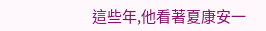這些年,他看著夏康安一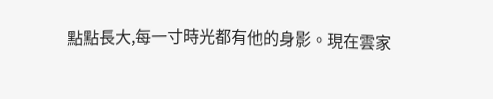點點長大,每一寸時光都有他的身影。現在雲家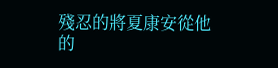殘忍的將夏康安從他的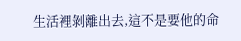生活裡剝離出去,這不是要他的命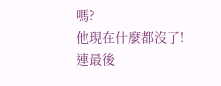嗎?
他現在什麼都沒了!
連最後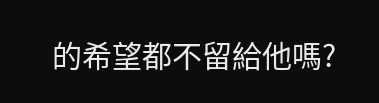的希望都不留給他嗎?